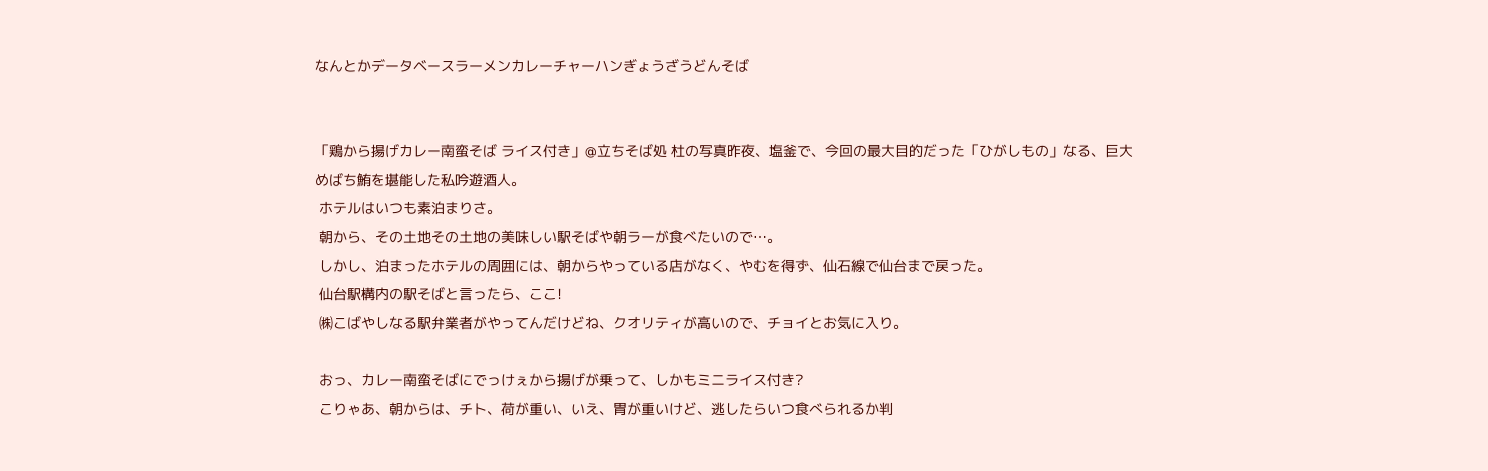なんとかデータベースラーメンカレーチャーハンぎょうざうどんそば


「鶏から揚げカレー南蛮そば ライス付き」@立ちそば処 杜の写真昨夜、塩釜で、今回の最大目的だった「ひがしもの」なる、巨大めばち鮪を堪能した私吟遊酒人。
 ホテルはいつも素泊まりさ。
 朝から、その土地その土地の美味しい駅そばや朝ラーが食べたいので…。
 しかし、泊まったホテルの周囲には、朝からやっている店がなく、やむを得ず、仙石線で仙台まで戻った。
 仙台駅構内の駅そばと言ったら、ここ!
 ㈱こばやしなる駅弁業者がやってんだけどね、クオリティが高いので、チョイとお気に入り。

 おっ、カレー南蛮そばにでっけぇから揚げが乗って、しかもミニライス付き?
 こりゃあ、朝からは、チト、荷が重い、いえ、胃が重いけど、逃したらいつ食べられるか判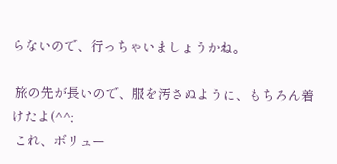らないので、行っちゃいましょうかね。

 旅の先が長いので、服を汚さぬように、もちろん着けたよ(^^;
 これ、ボリュー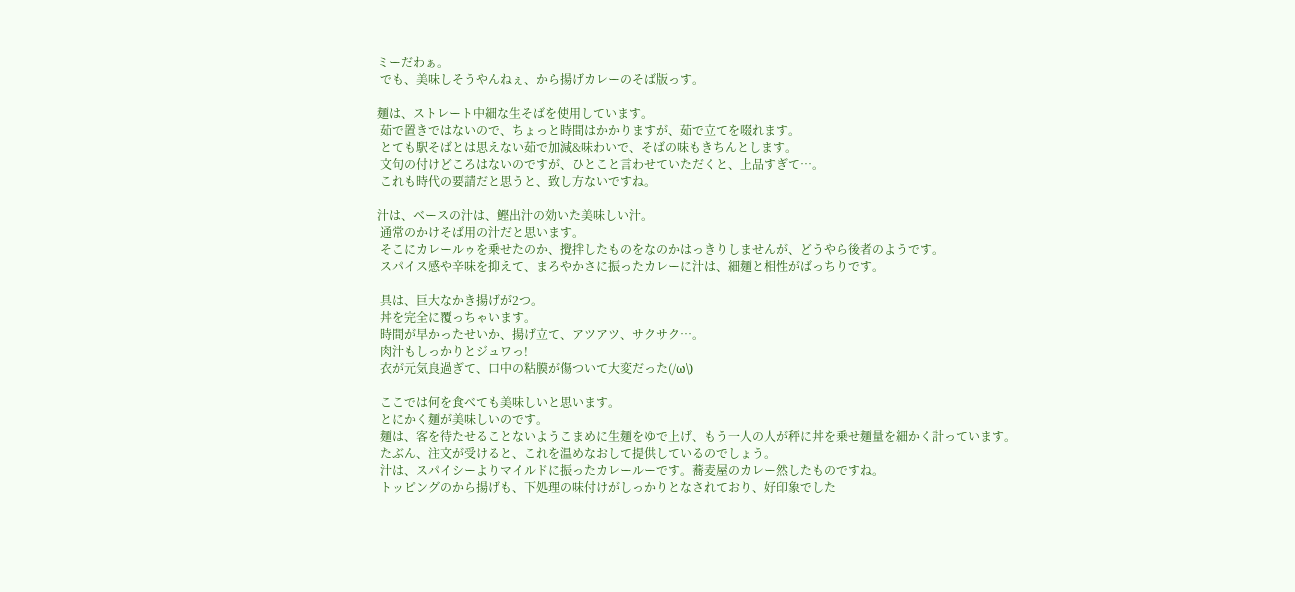ミーだわぁ。
 でも、美味しそうやんねぇ、から揚げカレーのそば版っす。

麺は、ストレート中細な生そばを使用しています。
 茹で置きではないので、ちょっと時間はかかりますが、茹で立てを啜れます。
 とても駅そばとは思えない茹で加減&味わいで、そばの味もきちんとします。
 文句の付けどころはないのですが、ひとこと言わせていただくと、上品すぎて…。
 これも時代の要請だと思うと、致し方ないですね。

汁は、ベースの汁は、鰹出汁の効いた美味しい汁。
 通常のかけそば用の汁だと思います。
 そこにカレールゥを乗せたのか、攪拌したものをなのかはっきりしませんが、どうやら後者のようです。
 スパイス感や辛味を抑えて、まろやかさに振ったカレーに汁は、細麺と相性がばっちりです。

 具は、巨大なかき揚げが2つ。
 丼を完全に覆っちゃいます。
 時間が早かったせいか、揚げ立て、アツアツ、サクサク…。
 肉汁もしっかりとジュワっ!
 衣が元気良過ぎて、口中の粘膜が傷ついて大変だった(/ω\)

 ここでは何を食べても美味しいと思います。
 とにかく麺が美味しいのです。
 麺は、客を待たせることないようこまめに生麺をゆで上げ、もう一人の人が秤に丼を乗せ麺量を細かく計っています。
 たぶん、注文が受けると、これを温めなおして提供しているのでしょう。
 汁は、スパイシーよりマイルドに振ったカレールーです。蕎麦屋のカレー然したものですね。
 トッピングのから揚げも、下処理の味付けがしっかりとなされており、好印象でした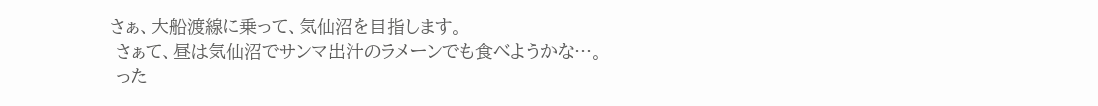さぁ、大船渡線に乗って、気仙沼を目指します。
 さぁて、昼は気仙沼でサンマ出汁のラメーンでも食べようかな…。
 った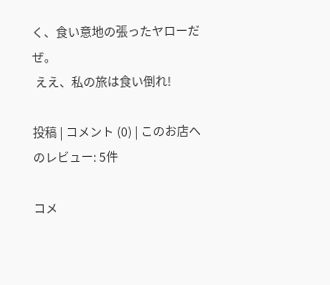く、食い意地の張ったヤローだぜ。
 ええ、私の旅は食い倒れ!

投稿 | コメント (0) | このお店へのレビュー: 5件

コメ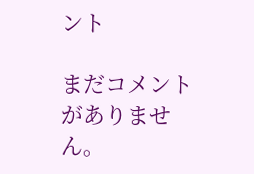ント

まだコメントがありません。